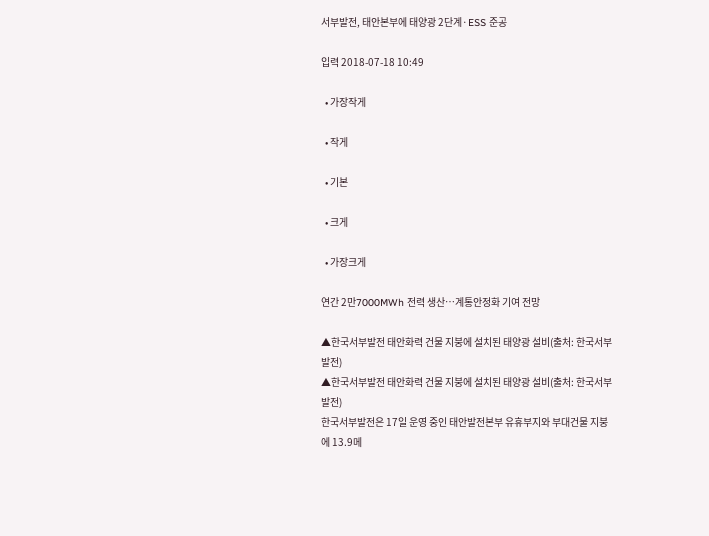서부발전, 태안본부에 태양광 2단계·ESS 준공

입력 2018-07-18 10:49

  • 가장작게

  • 작게

  • 기본

  • 크게

  • 가장크게

연간 2만7000MWh 전력 생산…계통안정화 기여 전망

▲한국서부발전 태안화력 건물 지붕에 설치된 태양광 설비(출처: 한국서부발전)
▲한국서부발전 태안화력 건물 지붕에 설치된 태양광 설비(출처: 한국서부발전)
한국서부발전은 17일 운영 중인 태안발전본부 유휴부지와 부대건물 지붕에 13.9메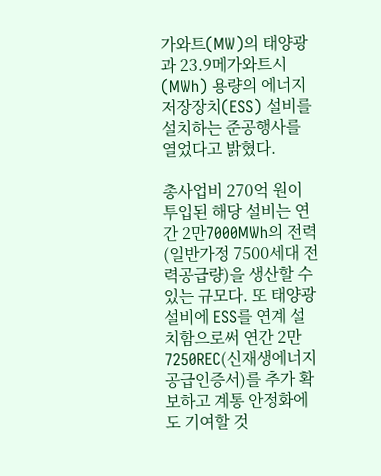가와트(MW)의 태양광과 23.9메가와트시(MWh) 용량의 에너지저장장치(ESS) 설비를 설치하는 준공행사를 열었다고 밝혔다.

총사업비 270억 원이 투입된 해당 설비는 연간 2만7000MWh의 전력(일반가정 7500세대 전력공급량)을 생산할 수 있는 규모다. 또 태양광 설비에 ESS를 연계 설치함으로써 연간 2만7250REC(신재생에너지공급인증서)를 추가 확보하고 계통 안정화에도 기여할 것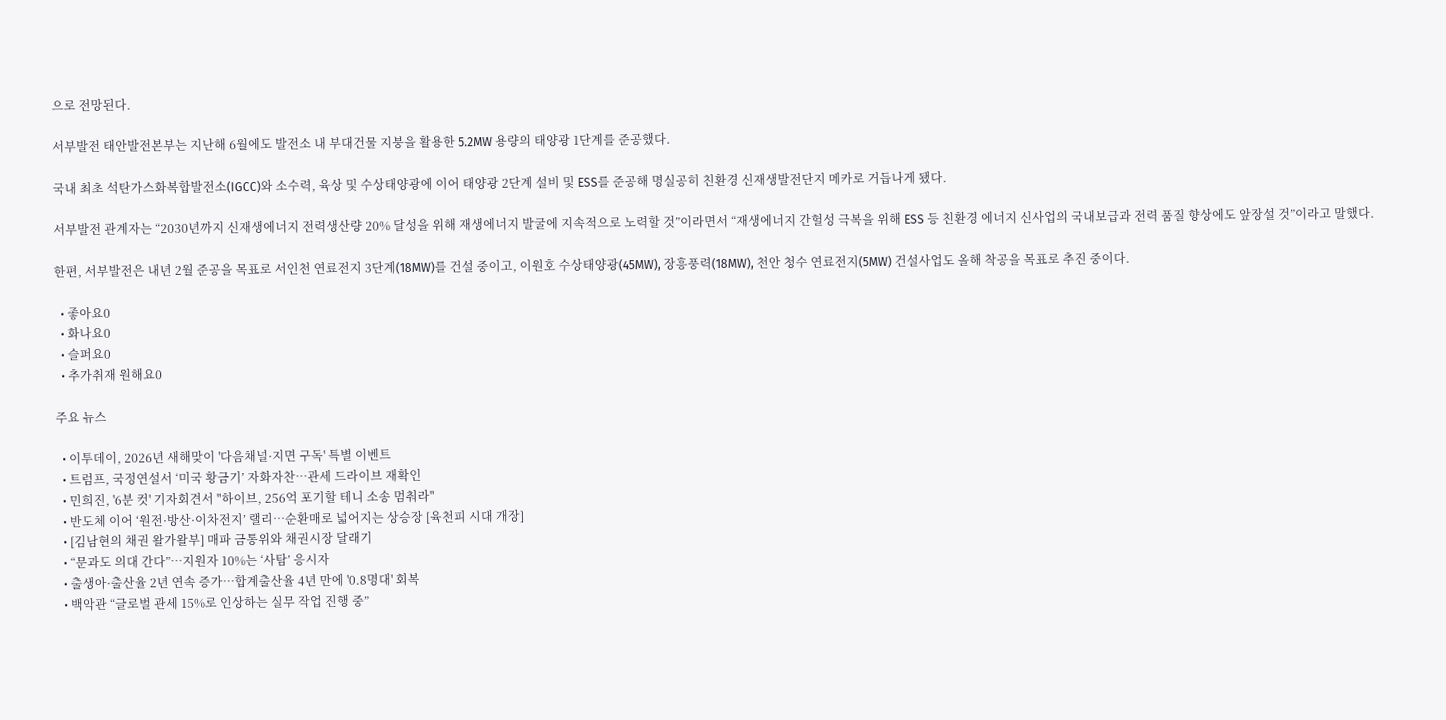으로 전망된다.

서부발전 태안발전본부는 지난해 6월에도 발전소 내 부대건물 지붕을 활용한 5.2MW 용량의 태양광 1단계를 준공했다.

국내 최초 석탄가스화복합발전소(IGCC)와 소수력, 육상 및 수상태양광에 이어 태양광 2단계 설비 및 ESS를 준공해 명실공히 친환경 신재생발전단지 메카로 거듭나게 됐다.

서부발전 관계자는 “2030년까지 신재생에너지 전력생산량 20% 달성을 위해 재생에너지 발굴에 지속적으로 노력할 것”이라면서 “재생에너지 간헐성 극복을 위해 ESS 등 친환경 에너지 신사업의 국내보급과 전력 품질 향상에도 앞장설 것”이라고 말했다.

한편, 서부발전은 내년 2월 준공을 목표로 서인천 연료전지 3단계(18MW)를 건설 중이고, 이원호 수상태양광(45MW), 장흥풍력(18MW), 천안 청수 연료전지(5MW) 건설사업도 올해 착공을 목표로 추진 중이다.

  • 좋아요0
  • 화나요0
  • 슬퍼요0
  • 추가취재 원해요0

주요 뉴스

  • 이투데이, 2026년 새해맞이 '다음채널·지면 구독' 특별 이벤트
  • 트럼프, 국정연설서 ‘미국 황금기’ 자화자찬…관세 드라이브 재확인
  • 민희진, '6분 컷' 기자회견서 "하이브, 256억 포기할 테니 소송 멈춰라"
  • 반도체 이어 ‘원전·방산·이차전지’ 랠리⋯순환매로 넓어지는 상승장 [육천피 시대 개장]
  • [김남현의 채권 왈가왈부] 매파 금통위와 채권시장 달래기
  • “문과도 의대 간다”⋯지원자 10%는 ‘사탐’ 응시자
  • 출생아·출산율 2년 연속 증가⋯합계출산율 4년 만에 '0.8명대' 회복
  • 백악관 “글로벌 관세 15%로 인상하는 실무 작업 진행 중”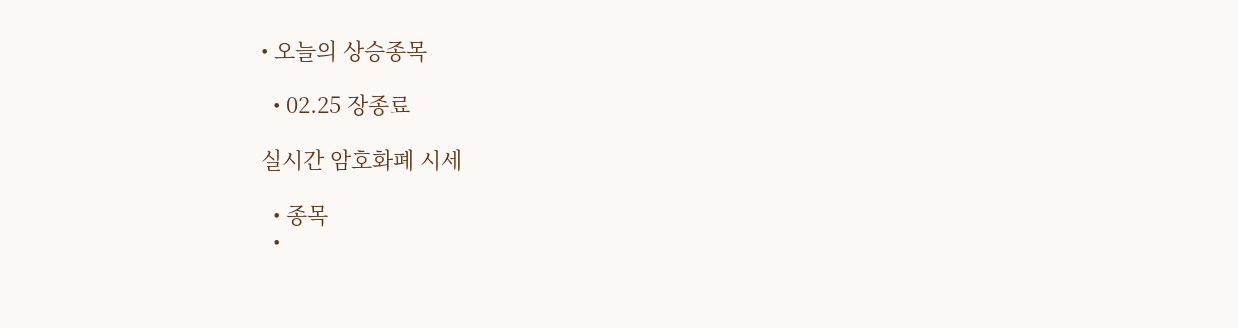• 오늘의 상승종목

  • 02.25 장종료

실시간 암호화폐 시세

  • 종목
  •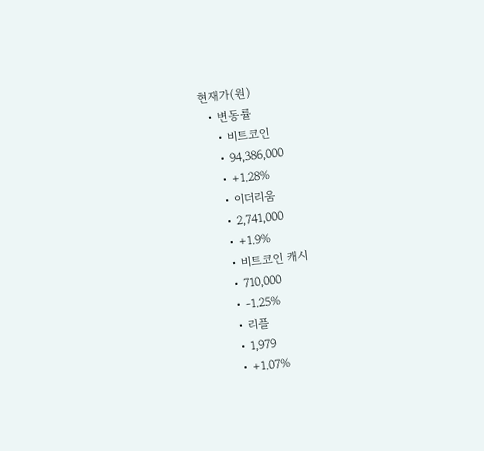현재가(원)
  • 변동률
    • 비트코인
    • 94,386,000
    • +1.28%
    • 이더리움
    • 2,741,000
    • +1.9%
    • 비트코인 캐시
    • 710,000
    • -1.25%
    • 리플
    • 1,979
    • +1.07%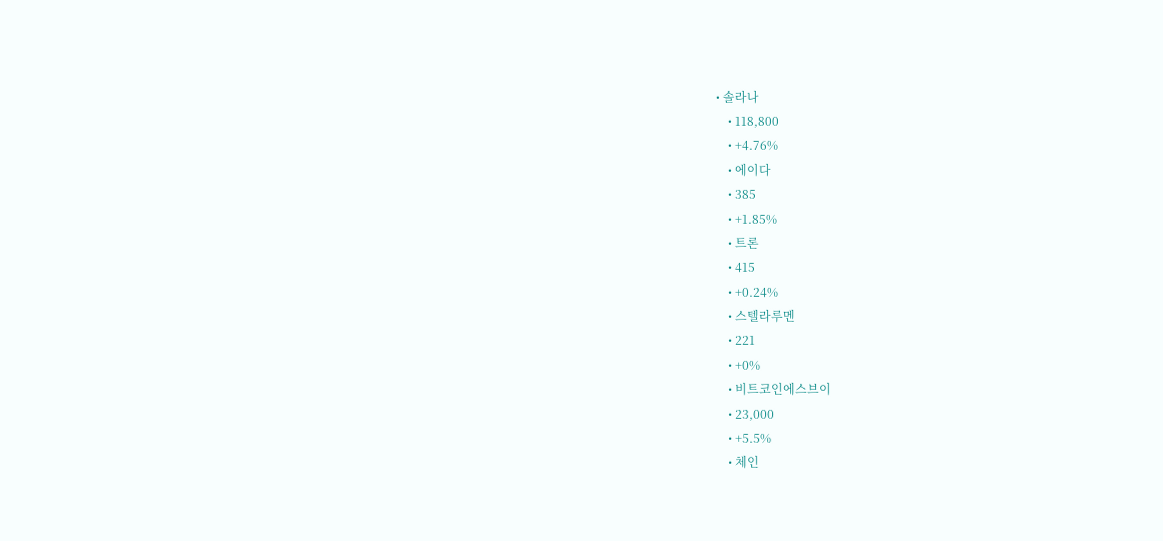• 솔라나
    • 118,800
    • +4.76%
    • 에이다
    • 385
    • +1.85%
    • 트론
    • 415
    • +0.24%
    • 스텔라루멘
    • 221
    • +0%
    • 비트코인에스브이
    • 23,000
    • +5.5%
    • 체인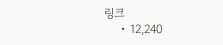링크
    • 12,240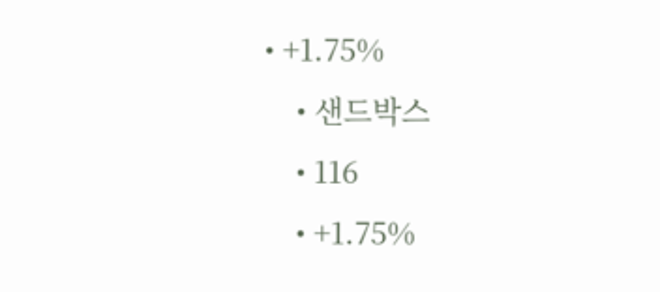• +1.75%
    • 샌드박스
    • 116
    • +1.75%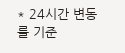* 24시간 변동률 기준